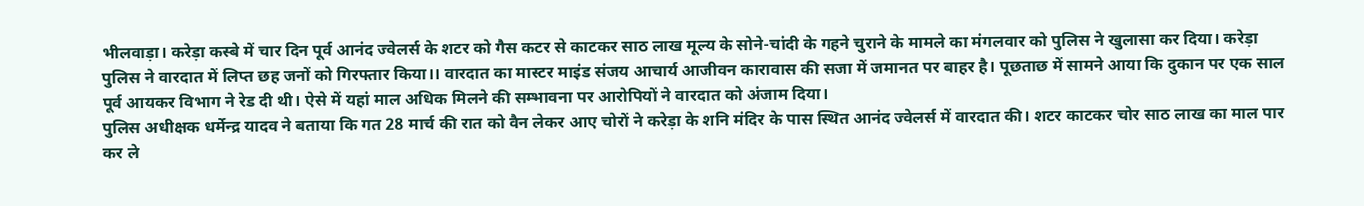भीलवाड़ा। करेड़ा कस्बे में चार दिन पूर्व आनंद ज्वेलर्स के शटर को गैस कटर से काटकर साठ लाख मूल्य के सोने-चांदी के गहने चुराने के मामले का मंगलवार को पुलिस ने खुलासा कर दिया। करेड़ा पुलिस ने वारदात में लिप्त छह जनों को गिरफ्तार किया।। वारदात का मास्टर माइंड संजय आचार्य आजीवन कारावास की सजा में जमानत पर बाहर है। पूछताछ में सामने आया कि दुकान पर एक साल पूर्व आयकर विभाग ने रेड दी थी। ऐसे में यहां माल अधिक मिलने की सम्भावना पर आरोपियों ने वारदात को अंजाम दिया।
पुलिस अधीक्षक धर्मेन्द्र यादव ने बताया कि गत 28 मार्च की रात को वैन लेकर आए चोरों ने करेड़ा के शनि मंदिर के पास स्थित आनंद ज्वेलर्स में वारदात की। शटर काटकर चोर साठ लाख का माल पार कर ले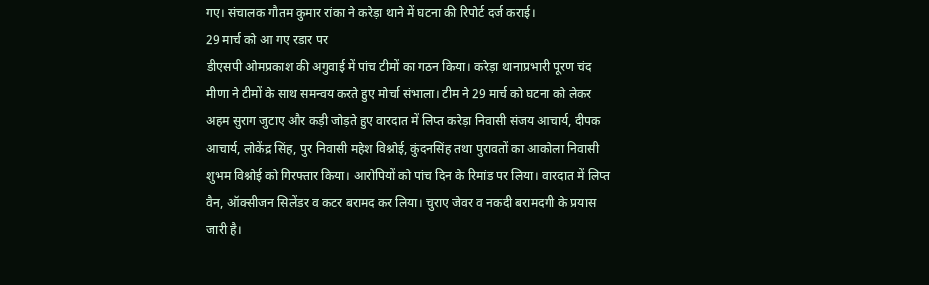गए। संचालक गौतम कुमार रांका ने करेड़ा थाने में घटना की रिपोर्ट दर्ज कराई।
29 मार्च को आ गए रडार पर
डीएसपी ओमप्रकाश की अगुवाई में पांच टीमों का गठन किया। करेड़ा थानाप्रभारी पूरण चंद मीणा ने टीमों के साथ समन्वय करते हुए मोर्चा संभाला। टीम ने 29 मार्च को घटना को लेकर अहम सुराग जुटाए और कड़ी जोड़ते हुए वारदात में लिप्त करेड़ा निवासी संजय आचार्य, दीपक आचार्य, लोकेंद्र सिंह, पुर निवासी महेश विश्नोई, कुंदनसिंह तथा पुरावतों का आकोला निवासी शुभम विश्नोई को गिरफ्तार किया। आरोपियों को पांच दिन के रिमांड पर लिया। वारदात में लिप्त वैन, ऑक्सीजन सिलेंडर व कटर बरामद कर लिया। चुराए जेवर व नकदी बरामदगी के प्रयास जारी है।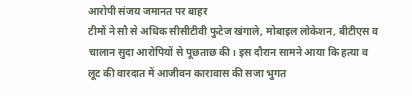आरोपी संजय जमानत पर बाहर
टीमों ने सौ से अधिक सीसीटीवी फुटेज खंगाले, मोबाइल लोकेशन, बीटीएस व चालान सुदा आरोपियों से पूछताछ की। इस दौरान सामने आया कि हत्या व लूट की वारदात में आजीवन कारावास की सजा भुगत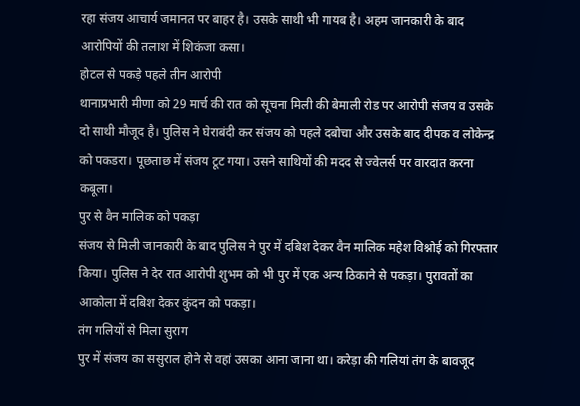रहा संजय आचार्य जमानत पर बाहर है। उसके साथी भी गायब है। अहम जानकारी के बाद आरोपियों की तलाश में शिकंजा कसा।
होटल से पकड़े पहले तीन आरोपी
थानाप्रभारी मीणा को 29 मार्च की रात को सूचना मिली की बेमाली रोड पर आरोपी संजय व उसके दो साथी मौजूद है। पुलिस ने घेराबंदी कर संजय को पहले दबोचा और उसके बाद दीपक व लोकेन्द्र को पकडरा। पूछताछ में संजय टूट गया। उसने साथियों की मदद से ज्वेलर्स पर वारदात करना कबूला।
पुर से वैन मालिक को पकड़ा
संजय से मिली जानकारी के बाद पुलिस ने पुर में दबिश देकर वैन मालिक महेश विश्नोई को गिरफ्तार किया। पुलिस ने देर रात आरोपी शुभम को भी पुर में एक अन्य ठिकाने से पकड़ा। पुरावतों का आकोला में दबिश देकर कुंदन को पकड़ा।
तंग गलियों से मिला सुराग
पुर में संजय का ससुराल होने से वहां उसका आना जाना था। करेड़ा की गलियां तंग के बावजूद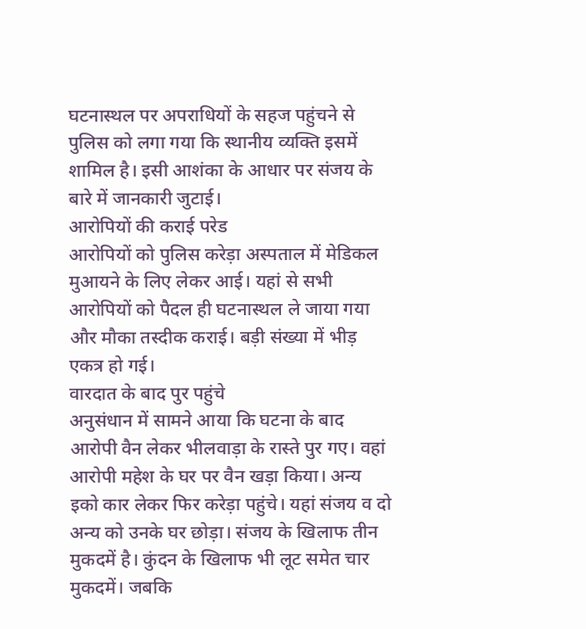घटनास्थल पर अपराधियों के सहज पहुंचने से पुलिस को लगा गया कि स्थानीय व्यक्ति इसमें शामिल है। इसी आशंका के आधार पर संजय के बारे में जानकारी जुटाई।
आरोपियों की कराई परेड
आरोपियों को पुलिस करेड़ा अस्पताल में मेडिकल मुआयने के लिए लेकर आई। यहां से सभी आरोपियों को पैदल ही घटनास्थल ले जाया गया और मौका तस्दीक कराई। बड़ी संख्या में भीड़ एकत्र हो गई।
वारदात के बाद पुर पहुंचे
अनुसंधान में सामने आया कि घटना के बाद आरोपी वैन लेकर भीलवाड़ा के रास्ते पुर गए। वहां आरोपी महेश के घर पर वैन खड़ा किया। अन्य इको कार लेकर फिर करेड़ा पहुंचे। यहां संजय व दो अन्य को उनके घर छोड़ा। संजय के खिलाफ तीन मुकदमें है। कुंदन के खिलाफ भी लूट समेत चार मुकदमें। जबकि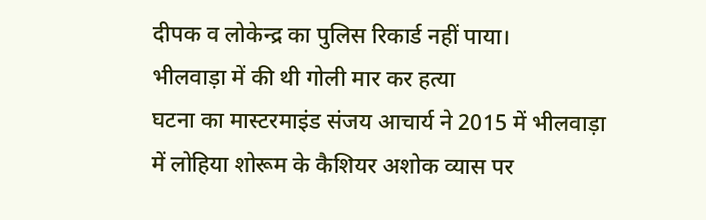दीपक व लोकेन्द्र का पुलिस रिकार्ड नहीं पाया।
भीलवाड़ा में की थी गोली मार कर हत्या
घटना का मास्टरमाइंड संजय आचार्य ने 2015 में भीलवाड़ा में लोहिया शोरूम के कैशियर अशोक व्यास पर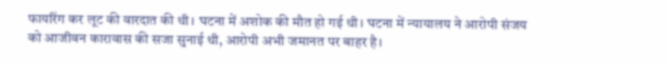फायरिंग कर लूट की वारदात की थी। घटना में अशोक की मौत हो गई थी। घटना में न्यायालय ने आरोपी संजय को आजीवन कारावास की सजा सुनाई थी, आरोपी अभी जमानत पर बाहर है।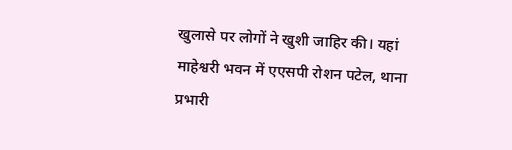खुलासे पर लोगों ने खुशी जाहिर की। यहां माहेश्वरी भवन में एएसपी रोशन पटेल, थाना प्रभारी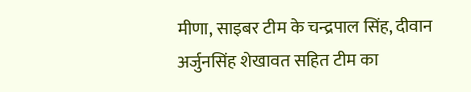मीणा, साइबर टीम के चन्द्रपाल सिंह, दीवान अर्जुनसिंह शेखावत सहित टीम का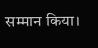सम्मान किया।